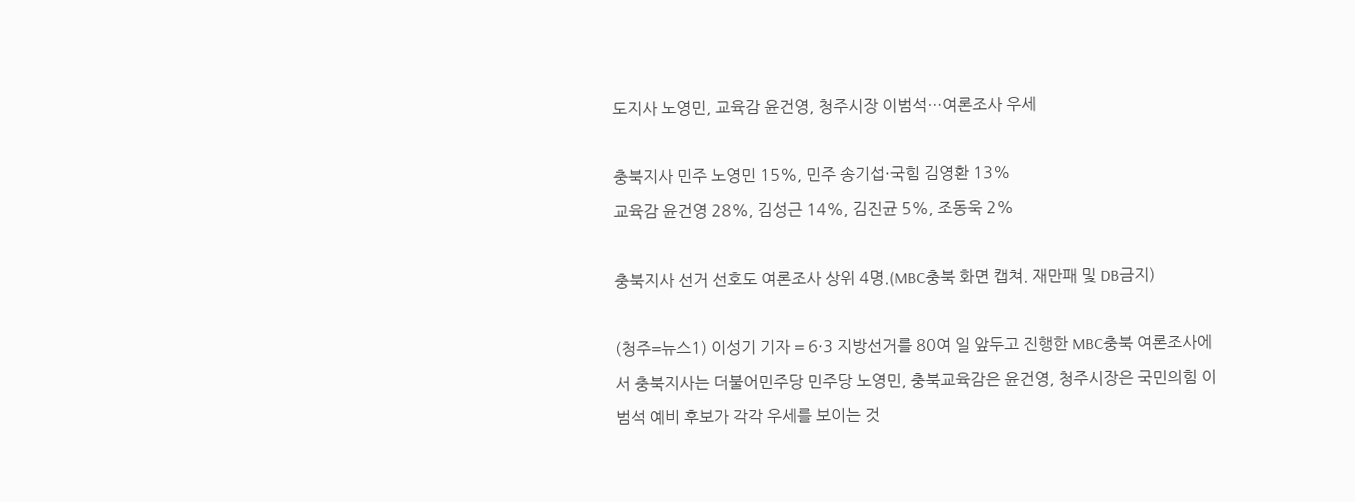도지사 노영민, 교육감 윤건영, 청주시장 이범석…여론조사 우세

충북지사 민주 노영민 15%, 민주 송기섭·국힘 김영환 13%
교육감 윤건영 28%, 김성근 14%, 김진균 5%, 조동욱 2%

충북지사 선거 선호도 여론조사 상위 4명.(MBC충북 화면 캡쳐. 재만패 및 DB금지)

(청주=뉴스1) 이성기 기자 = 6·3 지방선거를 80여 일 앞두고 진행한 MBC충북 여론조사에서 충북지사는 더불어민주당 민주당 노영민, 충북교육감은 윤건영, 청주시장은 국민의힘 이범석 예비 후보가 각각 우세를 보이는 것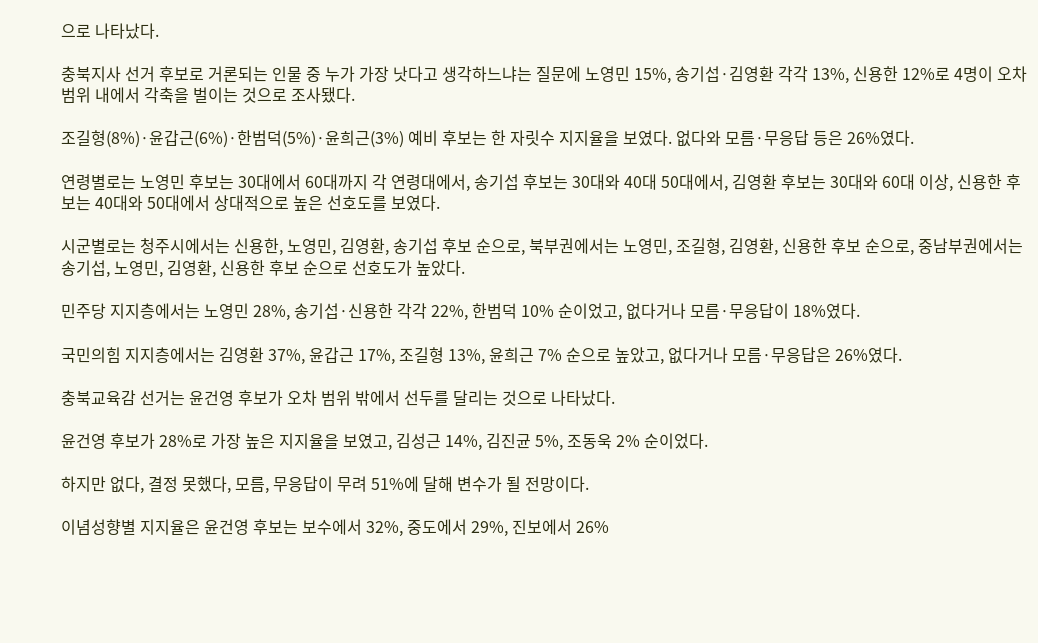으로 나타났다.

충북지사 선거 후보로 거론되는 인물 중 누가 가장 낫다고 생각하느냐는 질문에 노영민 15%, 송기섭·김영환 각각 13%, 신용한 12%로 4명이 오차 범위 내에서 각축을 벌이는 것으로 조사됐다.

조길형(8%)·윤갑근(6%)·한범덕(5%)·윤희근(3%) 예비 후보는 한 자릿수 지지율을 보였다. 없다와 모름·무응답 등은 26%였다.

연령별로는 노영민 후보는 30대에서 60대까지 각 연령대에서, 송기섭 후보는 30대와 40대 50대에서, 김영환 후보는 30대와 60대 이상, 신용한 후보는 40대와 50대에서 상대적으로 높은 선호도를 보였다.

시군별로는 청주시에서는 신용한, 노영민, 김영환, 송기섭 후보 순으로, 북부권에서는 노영민, 조길형, 김영환, 신용한 후보 순으로, 중남부권에서는 송기섭, 노영민, 김영환, 신용한 후보 순으로 선호도가 높았다.

민주당 지지층에서는 노영민 28%, 송기섭·신용한 각각 22%, 한범덕 10% 순이었고, 없다거나 모름·무응답이 18%였다.

국민의힘 지지층에서는 김영환 37%, 윤갑근 17%, 조길형 13%, 윤희근 7% 순으로 높았고, 없다거나 모름·무응답은 26%였다.

충북교육감 선거는 윤건영 후보가 오차 범위 밖에서 선두를 달리는 것으로 나타났다.

윤건영 후보가 28%로 가장 높은 지지율을 보였고, 김성근 14%, 김진균 5%, 조동욱 2% 순이었다.

하지만 없다, 결정 못했다, 모름, 무응답이 무려 51%에 달해 변수가 될 전망이다.

이념성향별 지지율은 윤건영 후보는 보수에서 32%, 중도에서 29%, 진보에서 26%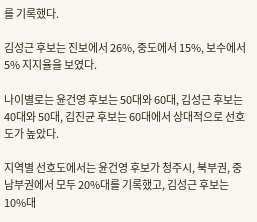를 기록했다.

김성근 후보는 진보에서 26%, 중도에서 15%, 보수에서 5% 지지율을 보였다.

나이별로는 윤건영 후보는 50대와 60대, 김성근 후보는 40대와 50대, 김진균 후보는 60대에서 상대적으로 선호도가 높았다.

지역별 선호도에서는 윤건영 후보가 청주시, 북부권, 중남부권에서 모두 20%대를 기록했고, 김성근 후보는 10%대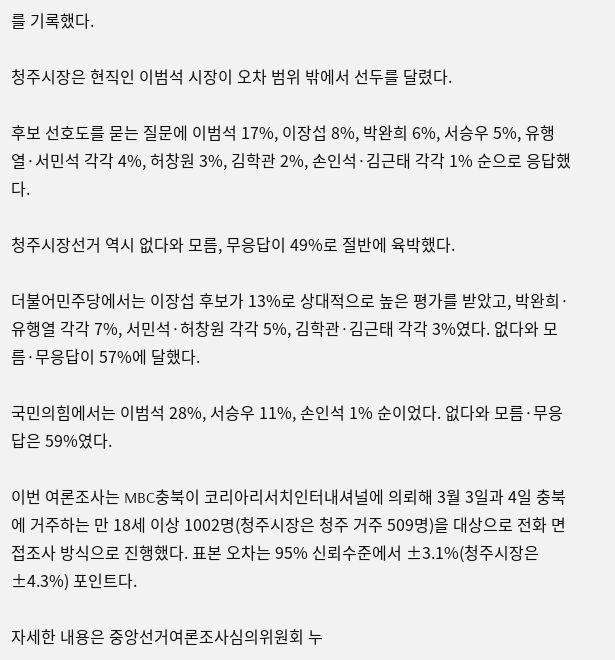를 기록했다.

청주시장은 현직인 이범석 시장이 오차 범위 밖에서 선두를 달렸다.

후보 선호도를 묻는 질문에 이범석 17%, 이장섭 8%, 박완희 6%, 서승우 5%, 유행열·서민석 각각 4%, 허창원 3%, 김학관 2%, 손인석·김근태 각각 1% 순으로 응답했다.

청주시장선거 역시 없다와 모름, 무응답이 49%로 절반에 육박했다.

더불어민주당에서는 이장섭 후보가 13%로 상대적으로 높은 평가를 받았고, 박완희·유행열 각각 7%, 서민석·허창원 각각 5%, 김학관·김근태 각각 3%였다. 없다와 모름·무응답이 57%에 달했다.

국민의힘에서는 이범석 28%, 서승우 11%, 손인석 1% 순이었다. 없다와 모름·무응답은 59%였다.

이번 여론조사는 MBC충북이 코리아리서치인터내셔널에 의뢰해 3월 3일과 4일 충북에 거주하는 만 18세 이상 1002명(청주시장은 청주 거주 509명)을 대상으로 전화 면접조사 방식으로 진행했다. 표본 오차는 95% 신뢰수준에서 ±3.1%(청주시장은 ±4.3%) 포인트다.

자세한 내용은 중앙선거여론조사심의위원회 누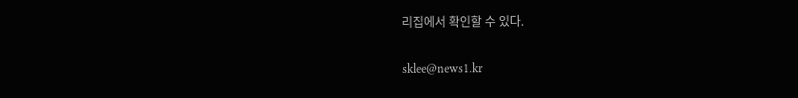리집에서 확인할 수 있다.

sklee@news1.kr